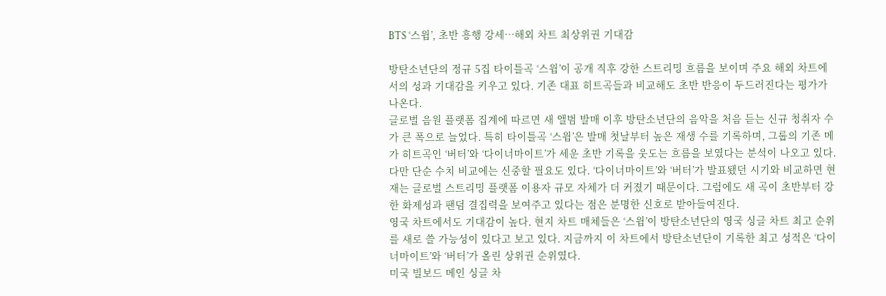BTS ‘스윔’, 초반 흥행 강세…해외 차트 최상위권 기대감

방탄소년단의 정규 5집 타이틀곡 ‘스윔’이 공개 직후 강한 스트리밍 흐름을 보이며 주요 해외 차트에서의 성과 기대감을 키우고 있다. 기존 대표 히트곡들과 비교해도 초반 반응이 두드러진다는 평가가 나온다.
글로벌 음원 플랫폼 집계에 따르면 새 앨범 발매 이후 방탄소년단의 음악을 처음 듣는 신규 청취자 수가 큰 폭으로 늘었다. 특히 타이틀곡 ‘스윔’은 발매 첫날부터 높은 재생 수를 기록하며, 그룹의 기존 메가 히트곡인 ‘버터’와 ‘다이너마이트’가 세운 초반 기록을 웃도는 흐름을 보였다는 분석이 나오고 있다.
다만 단순 수치 비교에는 신중할 필요도 있다. ‘다이너마이트’와 ‘버터’가 발표됐던 시기와 비교하면 현재는 글로벌 스트리밍 플랫폼 이용자 규모 자체가 더 커졌기 때문이다. 그럼에도 새 곡이 초반부터 강한 화제성과 팬덤 결집력을 보여주고 있다는 점은 분명한 신호로 받아들여진다.
영국 차트에서도 기대감이 높다. 현지 차트 매체들은 ‘스윔’이 방탄소년단의 영국 싱글 차트 최고 순위를 새로 쓸 가능성이 있다고 보고 있다. 지금까지 이 차트에서 방탄소년단이 기록한 최고 성적은 ‘다이너마이트’와 ‘버터’가 올린 상위권 순위였다.
미국 빌보드 메인 싱글 차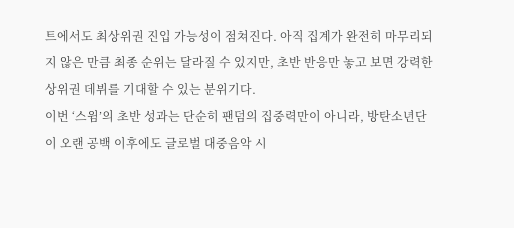트에서도 최상위권 진입 가능성이 점쳐진다. 아직 집계가 완전히 마무리되지 않은 만큼 최종 순위는 달라질 수 있지만, 초반 반응만 놓고 보면 강력한 상위권 데뷔를 기대할 수 있는 분위기다.
이번 ‘스윔’의 초반 성과는 단순히 팬덤의 집중력만이 아니라, 방탄소년단이 오랜 공백 이후에도 글로벌 대중음악 시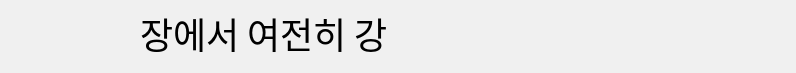장에서 여전히 강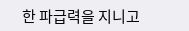한 파급력을 지니고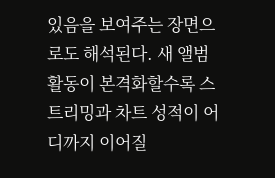있음을 보여주는 장면으로도 해석된다. 새 앨범 활동이 본격화할수록 스트리밍과 차트 성적이 어디까지 이어질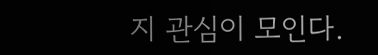지 관심이 모인다.